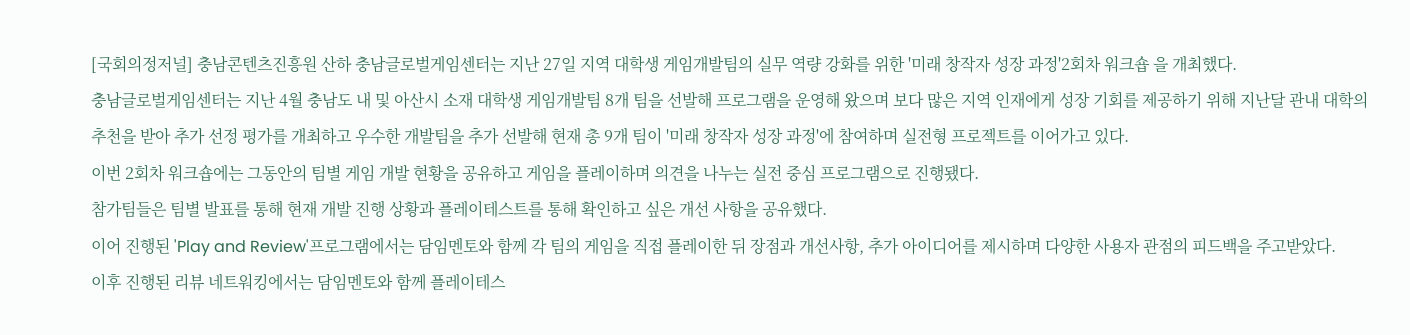[국회의정저널] 충남콘텐츠진흥원 산하 충남글로벌게임센터는 지난 27일 지역 대학생 게임개발팀의 실무 역량 강화를 위한 '미래 창작자 성장 과정'2회차 워크숍 을 개최했다.
충남글로벌게임센터는 지난 4월 충남도 내 및 아산시 소재 대학생 게임개발팀 8개 팀을 선발해 프로그램을 운영해 왔으며 보다 많은 지역 인재에게 성장 기회를 제공하기 위해 지난달 관내 대학의 추천을 받아 추가 선정 평가를 개최하고 우수한 개발팀을 추가 선발해 현재 총 9개 팀이 '미래 창작자 성장 과정'에 참여하며 실전형 프로젝트를 이어가고 있다.
이번 2회차 워크숍에는 그동안의 팀별 게임 개발 현황을 공유하고 게임을 플레이하며 의견을 나누는 실전 중심 프로그램으로 진행됐다.
참가팀들은 팀별 발표를 통해 현재 개발 진행 상황과 플레이테스트를 통해 확인하고 싶은 개선 사항을 공유했다.
이어 진행된 'Play and Review'프로그램에서는 담임멘토와 함께 각 팀의 게임을 직접 플레이한 뒤 장점과 개선사항, 추가 아이디어를 제시하며 다양한 사용자 관점의 피드백을 주고받았다.
이후 진행된 리뷰 네트워킹에서는 담임멘토와 함께 플레이테스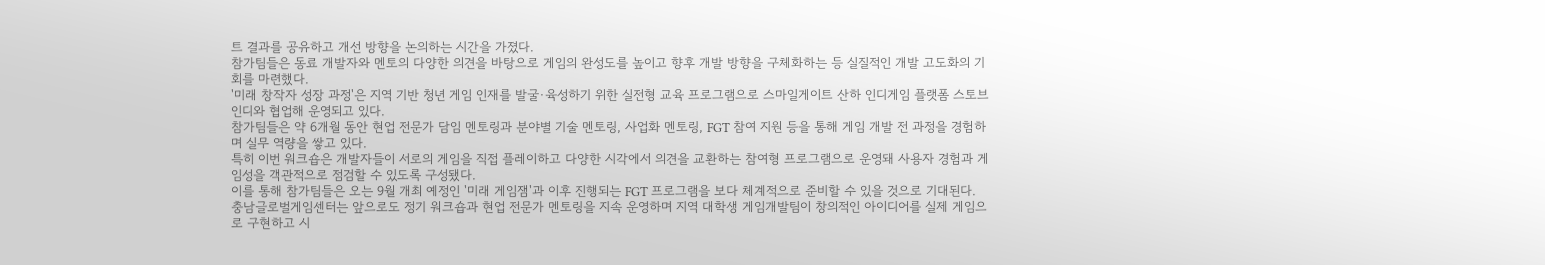트 결과를 공유하고 개선 방향을 논의하는 시간을 가졌다.
참가팀들은 동료 개발자와 멘토의 다양한 의견을 바탕으로 게임의 완성도를 높이고 향후 개발 방향을 구체화하는 등 실질적인 개발 고도화의 기회를 마련했다.
'미래 창작자 성장 과정'은 지역 기반 청년 게임 인재를 발굴·육성하기 위한 실전형 교육 프로그램으로 스마일게이트 산하 인디게임 플랫폼 스토브인디와 협업해 운영되고 있다.
참가팀들은 약 6개월 동안 현업 전문가 담임 멘토링과 분야별 기술 멘토링, 사업화 멘토링, FGT 참여 지원 등을 통해 게임 개발 전 과정을 경험하며 실무 역량을 쌓고 있다.
특히 이번 워크숍은 개발자들이 서로의 게임을 직접 플레이하고 다양한 시각에서 의견을 교환하는 참여형 프로그램으로 운영돼 사용자 경험과 게임성을 객관적으로 점검할 수 있도록 구성됐다.
이를 통해 참가팀들은 오는 9월 개최 예정인 '미래 게임잼'과 이후 진행되는 FGT 프로그램을 보다 체계적으로 준비할 수 있을 것으로 기대된다.
충남글로벌게임센터는 앞으로도 정기 워크숍과 현업 전문가 멘토링을 지속 운영하며 지역 대학생 게임개발팀이 창의적인 아이디어를 실제 게임으로 구현하고 시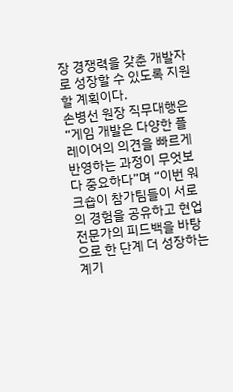장 경쟁력을 갖춘 개발자로 성장할 수 있도록 지원할 계획이다.
손병선 원장 직무대행은 “게임 개발은 다양한 플레이어의 의견을 빠르게 반영하는 과정이 무엇보다 중요하다”며 “이번 워크숍이 참가팀들이 서로의 경험을 공유하고 현업 전문가의 피드백을 바탕으로 한 단계 더 성장하는 계기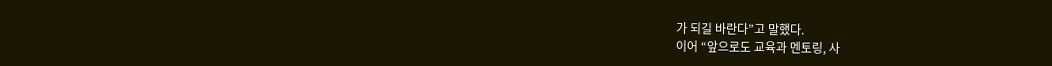가 되길 바란다”고 말했다.
이어 “앞으로도 교육과 멘토링, 사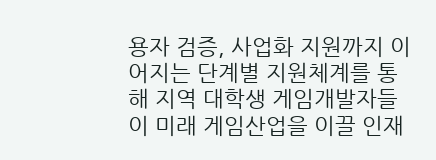용자 검증, 사업화 지원까지 이어지는 단계별 지원체계를 통해 지역 대학생 게임개발자들이 미래 게임산업을 이끌 인재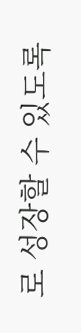로 성장할 수 있도록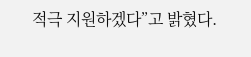적극 지원하겠다”고 밝혔다.